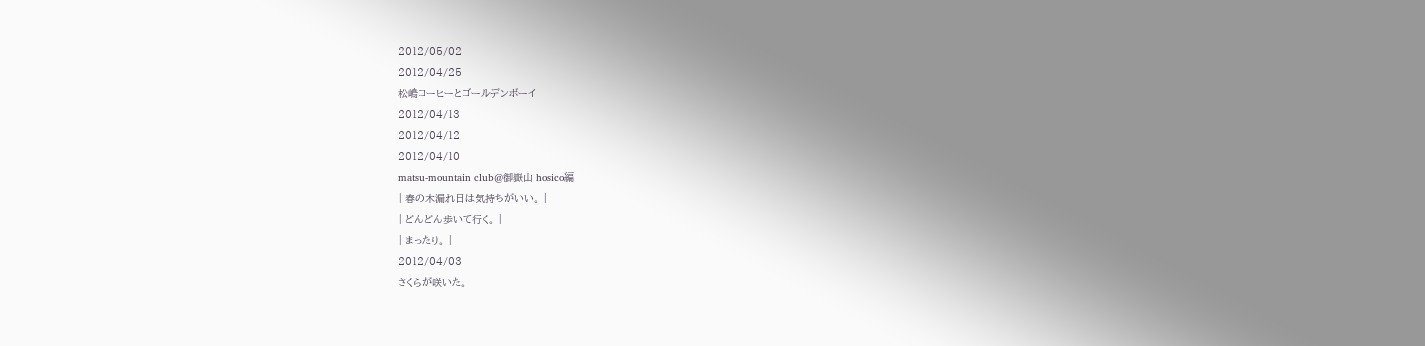2012/05/02
2012/04/25
松嶋コーヒーとゴールデンボーイ
2012/04/13
2012/04/12
2012/04/10
matsu-mountain club@御嶽山 hosico編
| 春の木漏れ日は気持ちがいい。 |
| どんどん歩いて行く。 |
| まったり。 |
2012/04/03
さくらが咲いた。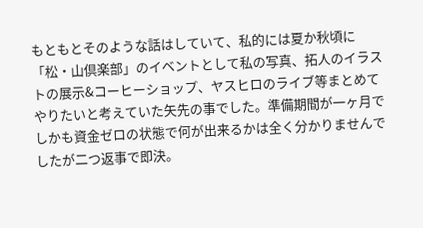もともとそのような話はしていて、私的には夏か秋頃に「松・山倶楽部」のイベントとして私の写真、拓人のイラストの展示&コーヒーショップ、ヤスヒロのライブ等まとめてやりたいと考えていた矢先の事でした。準備期間が一ヶ月でしかも資金ゼロの状態で何が出来るかは全く分かりませんでしたが二つ返事で即決。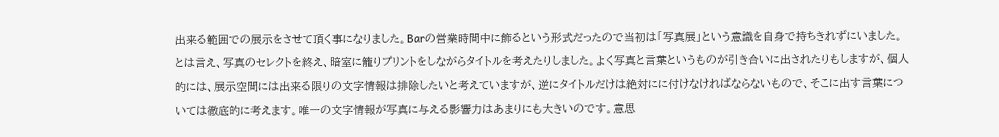出来る範囲での展示をさせて頂く事になりました。Barの営業時間中に飾るという形式だったので当初は「写真展」という意識を自身で持ちきれずにいました。とは言え、写真のセレクトを終え、暗室に籠りプリントをしながらタイトルを考えたりしました。よく写真と言葉というものが引き合いに出されたりもしますが、個人的には、展示空間には出来る限りの文字情報は排除したいと考えていますが、逆にタイトルだけは絶対にに付けなければならないもので、そこに出す言葉については徹底的に考えます。唯一の文字情報が写真に与える影響力はあまりにも大きいのです。意思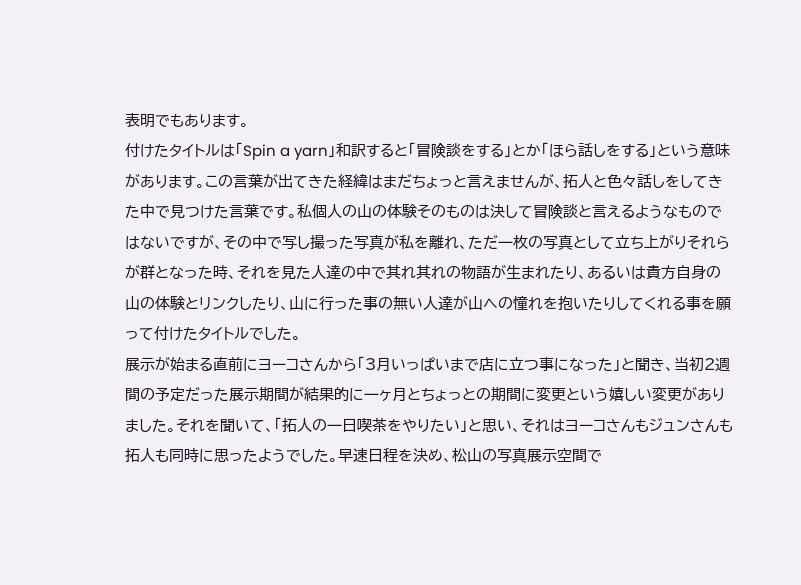表明でもあります。
付けたタイトルは「Spin a yarn」和訳すると「冒険談をする」とか「ほら話しをする」という意味があります。この言葉が出てきた経緯はまだちょっと言えませんが、拓人と色々話しをしてきた中で見つけた言葉です。私個人の山の体験そのものは決して冒険談と言えるようなものではないですが、その中で写し撮った写真が私を離れ、ただ一枚の写真として立ち上がりそれらが群となった時、それを見た人達の中で其れ其れの物語が生まれたり、あるいは貴方自身の山の体験とリンクしたり、山に行った事の無い人達が山への憧れを抱いたりしてくれる事を願って付けたタイトルでした。
展示が始まる直前にヨーコさんから「3月いっぱいまで店に立つ事になった」と聞き、当初2週間の予定だった展示期間が結果的に一ヶ月とちょっとの期間に変更という嬉しい変更がありました。それを聞いて、「拓人の一日喫茶をやりたい」と思い、それはヨーコさんもジュンさんも拓人も同時に思ったようでした。早速日程を決め、松山の写真展示空間で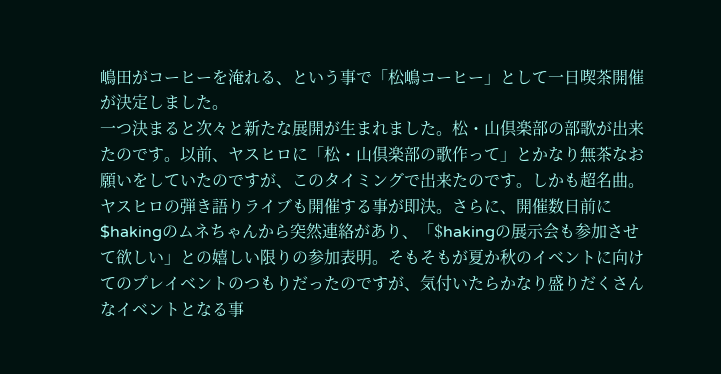嶋田がコーヒーを淹れる、という事で「松嶋コーヒー」として一日喫茶開催が決定しました。
一つ決まると次々と新たな展開が生まれました。松・山倶楽部の部歌が出来たのです。以前、ヤスヒロに「松・山倶楽部の歌作って」とかなり無茶なお願いをしていたのですが、このタイミングで出来たのです。しかも超名曲。ヤスヒロの弾き語りライブも開催する事が即決。さらに、開催数日前に$hakingのムネちゃんから突然連絡があり、「$hakingの展示会も参加させて欲しい」との嬉しい限りの参加表明。そもそもが夏か秋のイベントに向けてのプレイベントのつもりだったのですが、気付いたらかなり盛りだくさんなイベントとなる事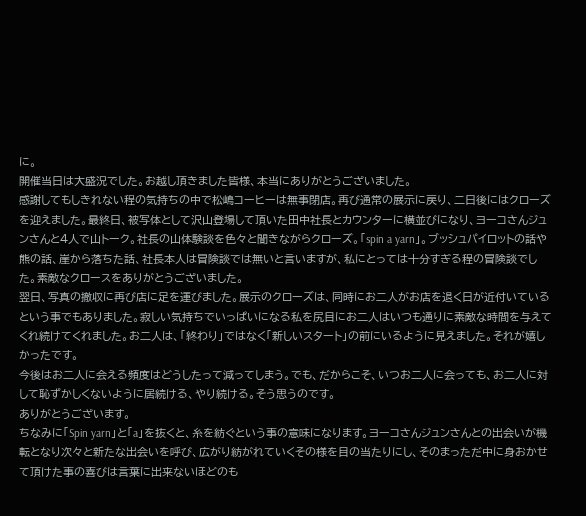に。
開催当日は大盛況でした。お越し頂きました皆様、本当にありがとうございました。
感謝してもしきれない程の気持ちの中で松嶋コーヒーは無事閉店。再び通常の展示に戻り、二日後にはクローズを迎えました。最終日、被写体として沢山登場して頂いた田中社長とカウンターに横並びになり、ヨーコさんジュンさんと4人で山トーク。社長の山体験談を色々と聞きながらクローズ。「spin a yarn」。ブッシュパイロットの話や熊の話、崖から落ちた話、社長本人は冒険談では無いと言いますが、私にとっては十分すぎる程の冒険談でした。素敵なクロースをありがとうございました。
翌日、写真の撤収に再び店に足を運びました。展示のクローズは、同時にお二人がお店を退く日が近付いているという事でもありました。寂しい気持ちでいっぱいになる私を尻目にお二人はいつも通りに素敵な時間を与えてくれ続けてくれました。お二人は、「終わり」ではなく「新しいスタート」の前にいるように見えました。それが嬉しかったです。
今後はお二人に会える頻度はどうしたって減ってしまう。でも、だからこそ、いつお二人に会っても、お二人に対して恥ずかしくないように居続ける、やり続ける。そう思うのです。
ありがとうございます。
ちなみに「Spin yarn」と「a」を抜くと、糸を紡ぐという事の意味になります。ヨーコさんジュンさんとの出会いが機転となり次々と新たな出会いを呼び、広がり紡がれていくその様を目の当たりにし、そのまっただ中に身おかせて頂けた事の喜びは言葉に出来ないほどのも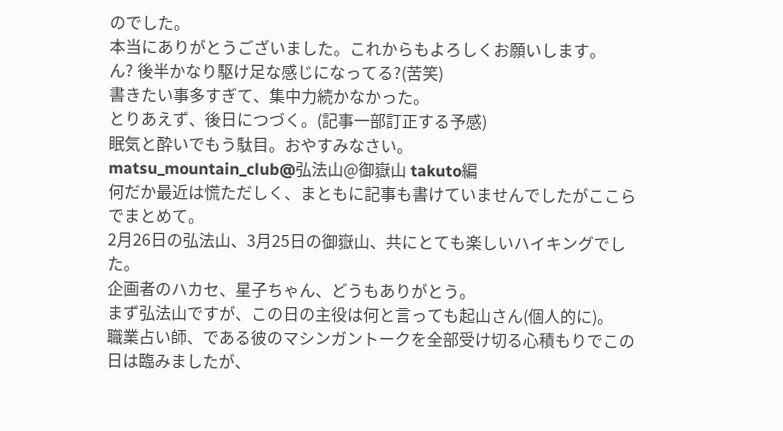のでした。
本当にありがとうございました。これからもよろしくお願いします。
ん? 後半かなり駆け足な感じになってる?(苦笑)
書きたい事多すぎて、集中力続かなかった。
とりあえず、後日につづく。(記事一部訂正する予感)
眠気と酔いでもう駄目。おやすみなさい。
matsu_mountain_club@弘法山@御嶽山 takuto編
何だか最近は慌ただしく、まともに記事も書けていませんでしたがここらでまとめて。
2月26日の弘法山、3月25日の御嶽山、共にとても楽しいハイキングでした。
企画者のハカセ、星子ちゃん、どうもありがとう。
まず弘法山ですが、この日の主役は何と言っても起山さん(個人的に)。
職業占い師、である彼のマシンガントークを全部受け切る心積もりでこの日は臨みましたが、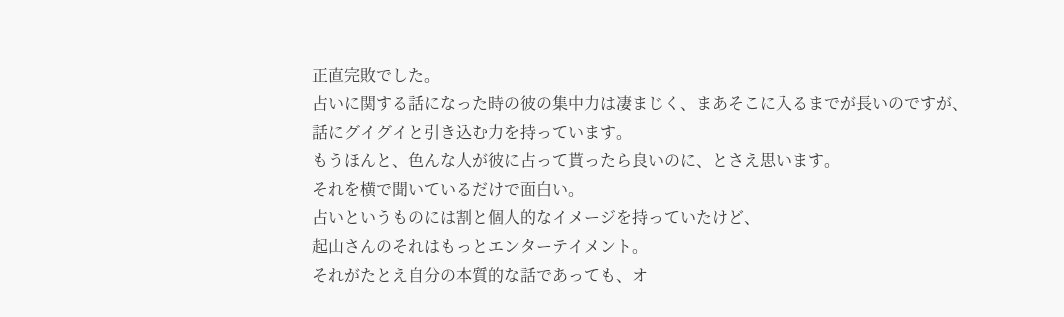正直完敗でした。
占いに関する話になった時の彼の集中力は凄まじく、まあそこに入るまでが長いのですが、
話にグイグイと引き込む力を持っています。
もうほんと、色んな人が彼に占って貰ったら良いのに、とさえ思います。
それを横で聞いているだけで面白い。
占いというものには割と個人的なイメージを持っていたけど、
起山さんのそれはもっとエンターテイメント。
それがたとえ自分の本質的な話であっても、オ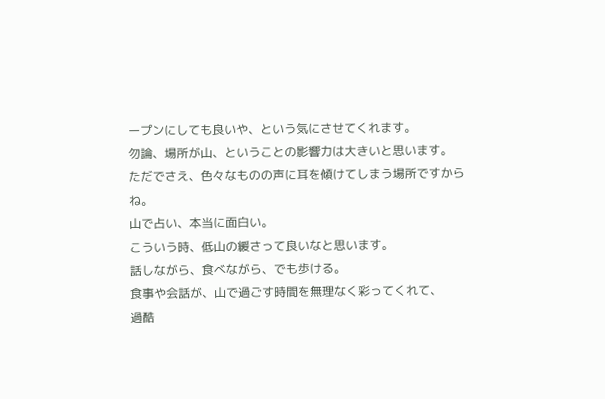ープンにしても良いや、という気にさせてくれます。
勿論、場所が山、ということの影響力は大きいと思います。
ただでさえ、色々なものの声に耳を傾けてしまう場所ですからね。
山で占い、本当に面白い。
こういう時、低山の緩さって良いなと思います。
話しながら、食べながら、でも歩ける。
食事や会話が、山で過ごす時間を無理なく彩ってくれて、
過酷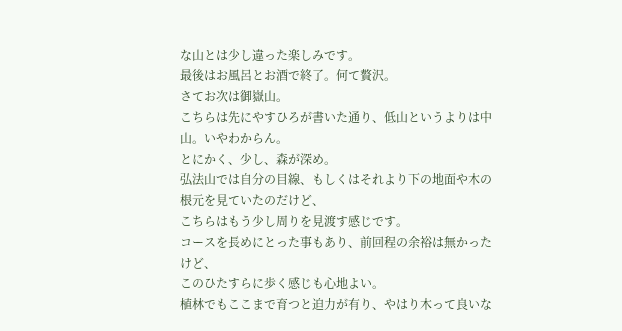な山とは少し違った楽しみです。
最後はお風呂とお酒で終了。何て贅沢。
さてお次は御嶽山。
こちらは先にやすひろが書いた通り、低山というよりは中山。いやわからん。
とにかく、少し、森が深め。
弘法山では自分の目線、もしくはそれより下の地面や木の根元を見ていたのだけど、
こちらはもう少し周りを見渡す感じです。
コースを長めにとった事もあり、前回程の余裕は無かったけど、
このひたすらに歩く感じも心地よい。
植林でもここまで育つと迫力が有り、やはり木って良いな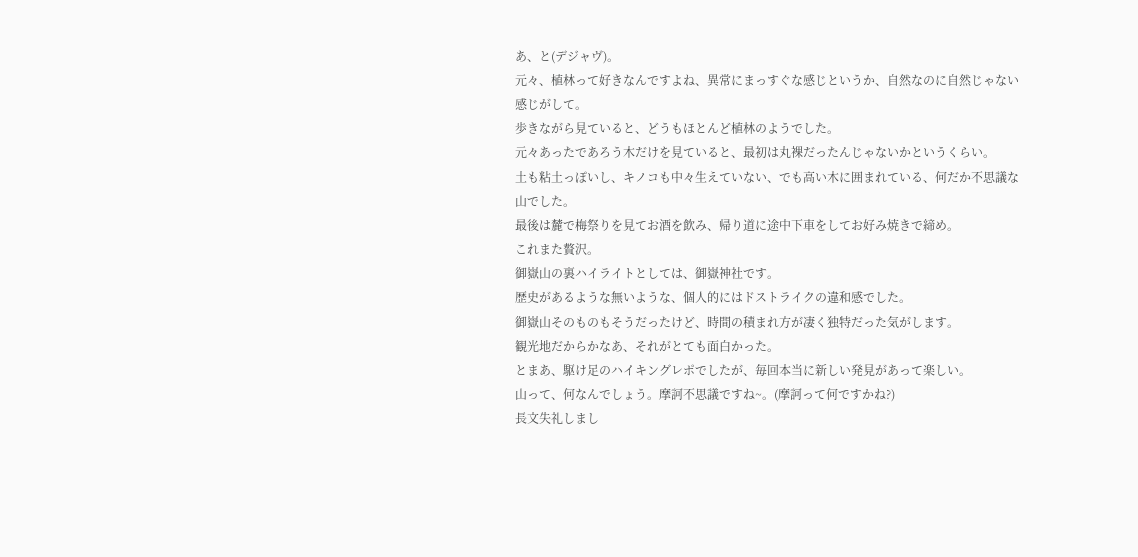あ、と(デジャヴ)。
元々、植林って好きなんですよね、異常にまっすぐな感じというか、自然なのに自然じゃない感じがして。
歩きながら見ていると、どうもほとんど植林のようでした。
元々あったであろう木だけを見ていると、最初は丸裸だったんじゃないかというくらい。
土も粘土っぽいし、キノコも中々生えていない、でも高い木に囲まれている、何だか不思議な山でした。
最後は麓で梅祭りを見てお酒を飲み、帰り道に途中下車をしてお好み焼きで締め。
これまた贅沢。
御嶽山の裏ハイライトとしては、御嶽神社です。
歴史があるような無いような、個人的にはドストライクの違和感でした。
御嶽山そのものもそうだったけど、時間の積まれ方が凄く独特だった気がします。
観光地だからかなあ、それがとても面白かった。
とまあ、駆け足のハイキングレポでしたが、毎回本当に新しい発見があって楽しい。
山って、何なんでしょう。摩訶不思議ですね~。(摩訶って何ですかね?)
長文失礼しまし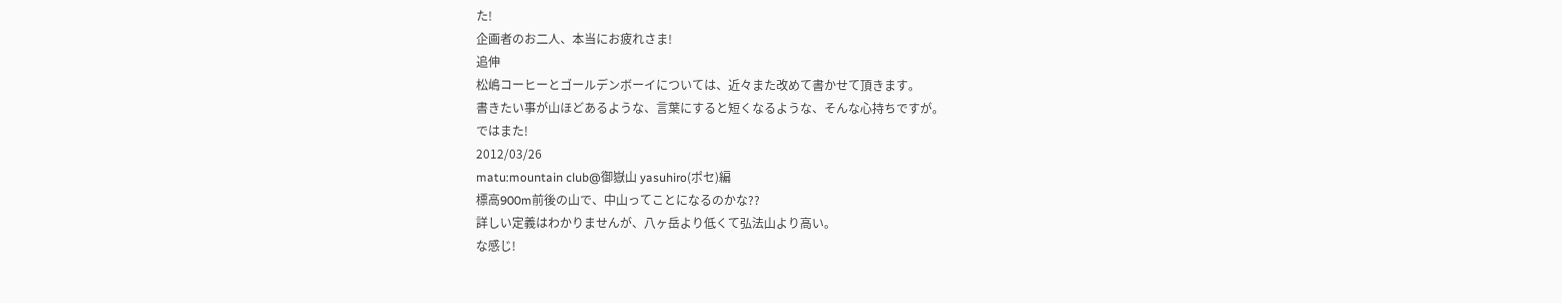た!
企画者のお二人、本当にお疲れさま!
追伸
松嶋コーヒーとゴールデンボーイについては、近々また改めて書かせて頂きます。
書きたい事が山ほどあるような、言葉にすると短くなるような、そんな心持ちですが。
ではまた!
2012/03/26
matu:mountain club@御嶽山 yasuhiro(ポセ)編
標高900m前後の山で、中山ってことになるのかな??
詳しい定義はわかりませんが、八ヶ岳より低くて弘法山より高い。
な感じ!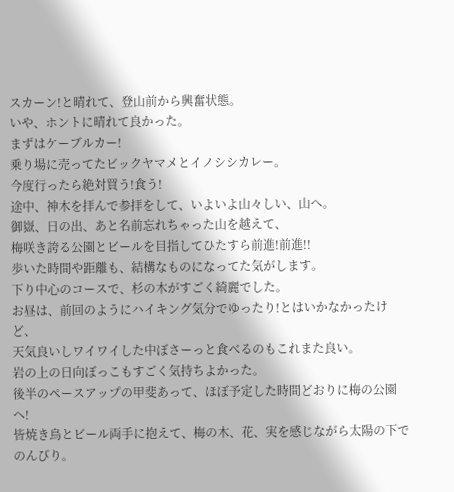スカーン!と晴れて、登山前から興奮状態。
いや、ホントに晴れて良かった。
まずはケーブルカー!
乗り場に売ってたビックヤマメとイノシシカレー。
今度行ったら絶対買う!食う!
途中、神木を拝んで参拝をして、いよいよ山々しい、山へ。
御嶽、日の出、あと名前忘れちゃった山を越えて、
梅咲き誇る公園とビールを目指してひたすら前進!前進!!
歩いた時間や距離も、結構なものになってた気がします。
下り中心のコースで、杉の木がすごく綺麗でした。
お昼は、前回のようにハイキング気分でゆったり!とはいかなかったけど、
天気良いしワイワイした中ぼさーっと食べるのもこれまた良い。
岩の上の日向ぼっこもすごく気持ちよかった。
後半のペースアップの甲斐あって、ほぼ予定した時間どおりに梅の公園へ!
皆焼き鳥とビール両手に抱えて、梅の木、花、実を感じながら太陽の下でのんびり。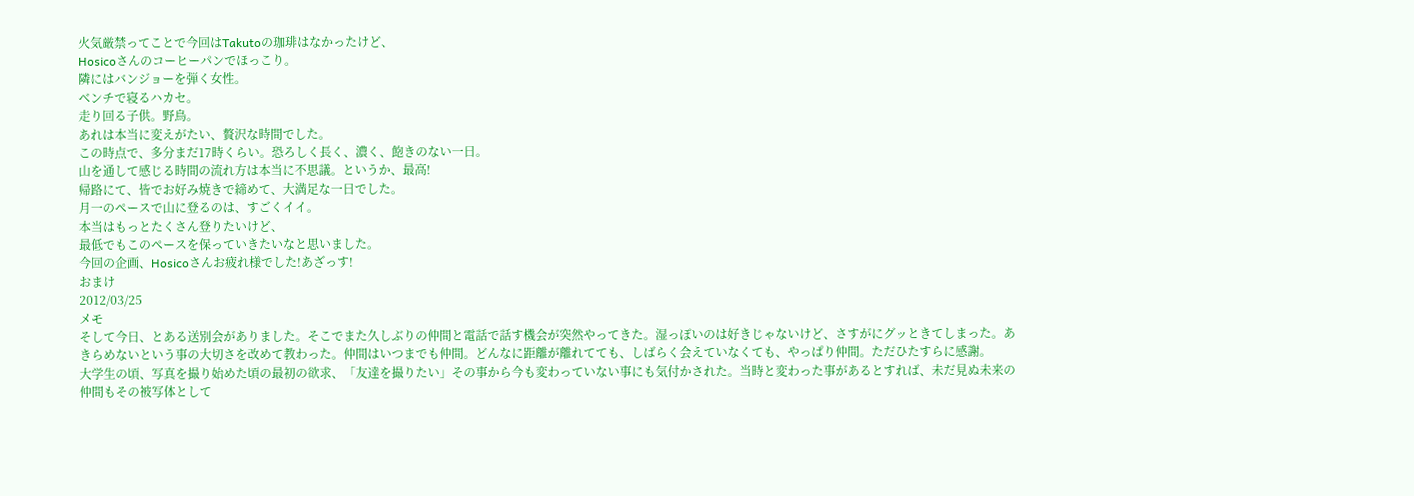火気厳禁ってことで今回はTakutoの珈琲はなかったけど、
Hosicoさんのコーヒーパンでほっこり。
隣にはバンジョーを弾く女性。
ベンチで寝るハカセ。
走り回る子供。野鳥。
あれは本当に変えがたい、贅沢な時間でした。
この時点で、多分まだ17時くらい。恐ろしく長く、濃く、飽きのない一日。
山を通して感じる時間の流れ方は本当に不思議。というか、最高!
帰路にて、皆でお好み焼きで締めて、大満足な一日でした。
月一のペースで山に登るのは、すごくイイ。
本当はもっとたくさん登りたいけど、
最低でもこのペースを保っていきたいなと思いました。
今回の企画、Hosicoさんお疲れ様でした!あざっす!
おまけ
2012/03/25
メモ
そして今日、とある送別会がありました。そこでまた久しぶりの仲間と電話で話す機会が突然やってきた。湿っぽいのは好きじゃないけど、さすがにグッときてしまった。あきらめないという事の大切さを改めて教わった。仲間はいつまでも仲間。どんなに距離が離れてても、しばらく会えていなくても、やっぱり仲間。ただひたすらに感謝。
大学生の頃、写真を撮り始めた頃の最初の欲求、「友達を撮りたい」その事から今も変わっていない事にも気付かされた。当時と変わった事があるとすれば、未だ見ぬ未来の仲間もその被写体として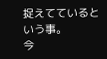捉えてているという事。
今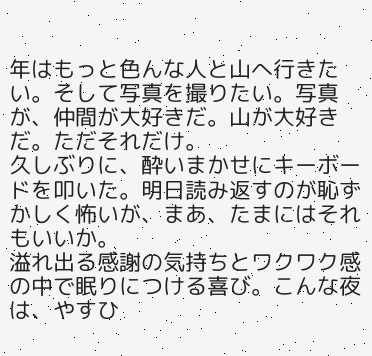年はもっと色んな人と山へ行きたい。そして写真を撮りたい。写真が、仲間が大好きだ。山が大好きだ。ただそれだけ。
久しぶりに、酔いまかせにキーボードを叩いた。明日読み返すのが恥ずかしく怖いが、まあ、たまにはそれもいいか。
溢れ出る感謝の気持ちとワクワク感の中で眠りにつける喜び。こんな夜は、やすひ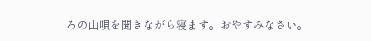ろの山唄を聞きながら寝ます。おやすみなさい。